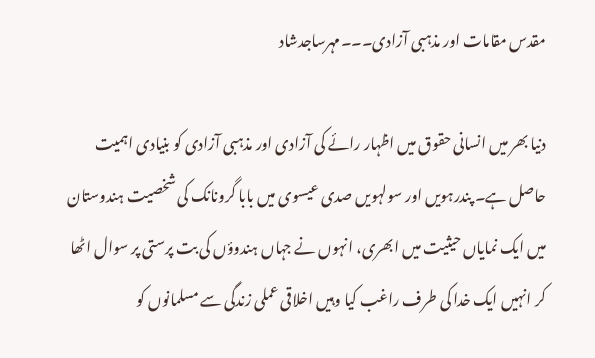مقدس مقامات اور مذہبی آزادی۔۔۔مہرساجدشاد

دنیا بھر میں انسانی حقوق میں اظہار رائے کی آزادی اور مذہبی آزادی کو بنیادی اہمیت حاصل ہے۔ پندرہویں اور سولہویں صدی عیسوی میں بابا گرونانک کی شخصیت ہندوستان میں ایک نمایاں حیثیت میں ابھری، انہوں نے جہاں ہندوؤں کی بت پرستی پر سوال اٹھا کر انہیں ایک خدا کی طرف راغب کیا وہیں اخلاقی عملی زندگی سے مسلمانوں کو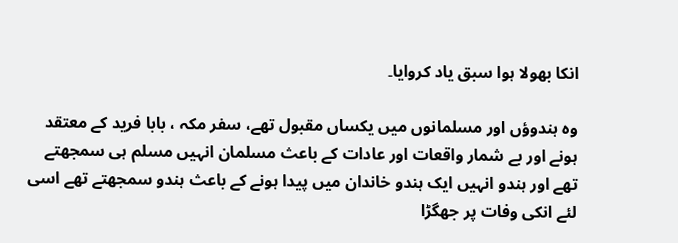انکا بھولا ہوا سبق یاد کروایا۔

وہ ہندوؤں اور مسلمانوں میں یکساں مقبول تھے، سفر مکہ ، بابا فرید کے معتقد ہونے اور بے شمار واقعات اور عادات کے باعث مسلمان انہیں مسلم ہی سمجھتے تھے اور ہندو انہیں ایک ہندو خاندان میں پیدا ہونے کے باعث ہندو سمجھتے تھے اسی لئے انکی وفات پر جھگڑا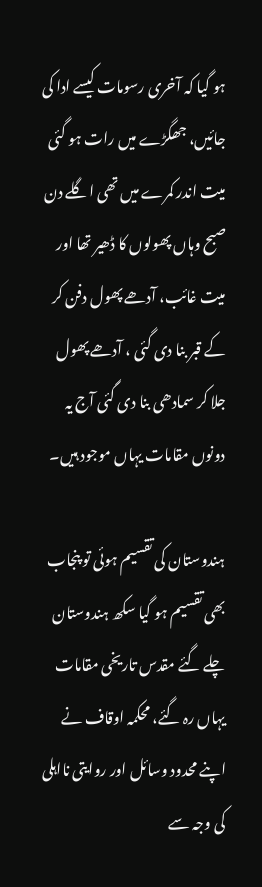ہو گیا کہ آخری رسومات کیسے ادا کی جائیں، جھگڑے میں رات ہو گئی میت اندر کمرے میں تھی اگلے دن صبح وہاں پھولوں کا ڈھیر تھا اور میت غائب، آدھے پھول دفن کر کے قبر بنا دی گئی ، آدھے پھول جلا کر سمادھی بنا دی گئی آج یہ دونوں مقامات یہاں موجود ہیں۔

ہندوستان کی تقسیم ہوئی تو پنجاب بھی تقسیم ہو گیا سکھ ہندوستان چلے گئے مقدس تاریخی مقامات یہاں رہ گئے، محکمہ اوقاف نے اپنے محدود وسائل اور روایتی نااہلی کی وجہ سے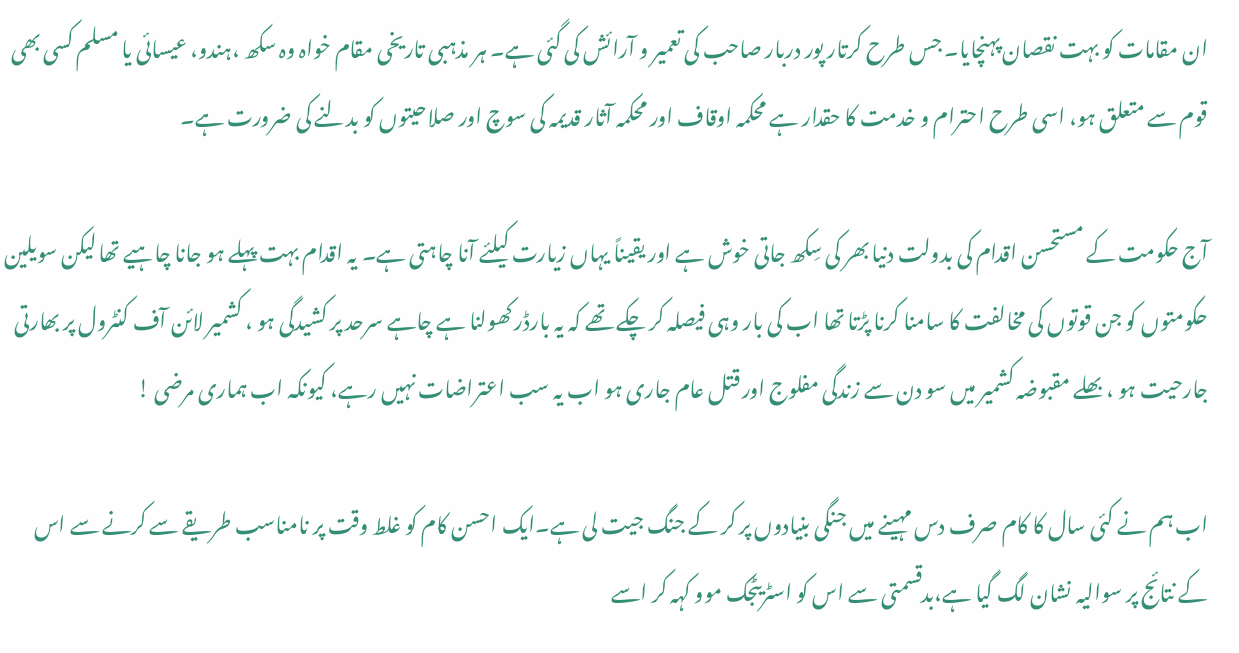ان مقامات کو بہت نقصان پہنچایا۔ جس طرح کرتار پور دربار صاحب کی تعمیر و آرائش کی گئی ہے۔ ہر مذہبی تاریخی مقام خواہ وہ سکھ ،ہندو، عیسائی یا مسلم کسی بھی قوم سے متعلق ہو، اسی طرح احترام و خدمت کا حقدار ہے محکمہ اوقاف اور محکمہ آثار قدیمہ کی سوچ اور صلاحیتوں کو بدلنے کی ضرورت ہے۔

آج حکومت کے مستحسن اقدام کی بدولت دنیا بھر کی سِکھ جاتی خوش ہے اور یقیناً یہاں زیارت کیلئے آنا چاہتی ہے۔ یہ اقدام بہت پہلے ہو جانا چاہیے تھا لیکن سویلین حکومتوں کو جن قوتوں کی مخالفت کا سامنا کرنا پڑتا تھا اب کی بار وہی فیصلہ کر چکے تھے کہ یہ بارڈر کھولنا ہے چاہے سرحد پر کشیدگی ہو ، کشمیر لائن آف کنٹرول پر بھارتی جارحیت ہو ، بھلے مقبوضہ کشمیر میں سو دن سے زندگی مفلوج اور قتل عام جاری ہو اب یہ سب اعتراضات نہیں رہے، کیونکہ اب ہماری مرضی !

اب ہم نے کئی سال کا کام صرف دس مہینے میں جنگی بنیادوں پر کر کے جنگ جیت لی ہے۔ایک احسن کام کو غلط وقت پر نامناسب طریقے سے کرنے سے اس کے نتائج پر سوالیہ نشان لگ گیا ہے،بدقسمتی سے اس کو اسٹریٹجک موو کہہ کر اسے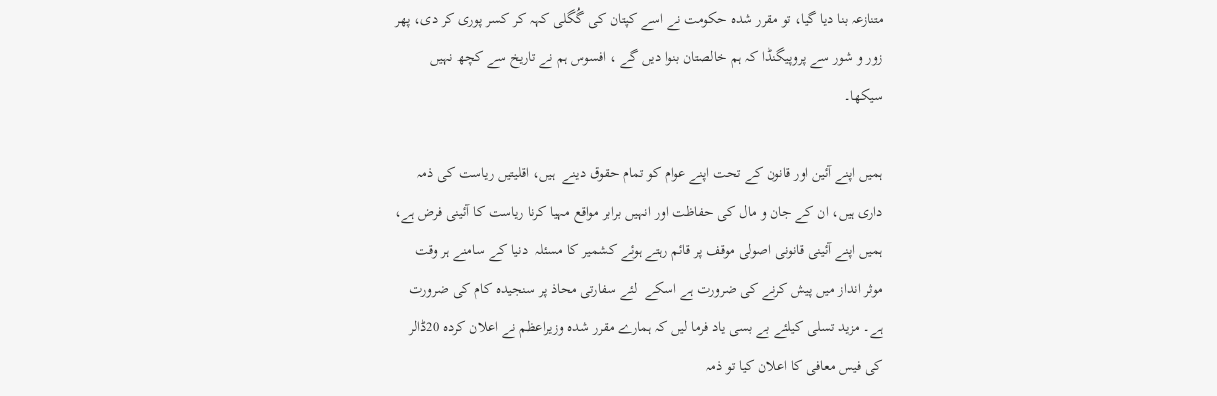متنازعہ بنا دیا گیا، تو مقرر شدہ حکومت نے اسے کپتان کی گُگلی کہہ کر کسر پوری کر دی، پھر زور و شور سے پروپیگنڈا کہ ہم خالصتان بنوا دیں گے ، افسوس ہم نے تاریخ سے کچھ نہیں سیکھا۔

ہمیں اپنے آئین اور قانون کے تحت اپنے عوام کو تمام حقوق دینے  ہیں، اقلیتیں ریاست کی ذمہ داری ہیں، ان کے جان و مال کی حفاظت اور انہیں برابر مواقع مہیا کرنا ریاست کا آئینی فرض ہے، ہمیں اپنے آئینی قانونی اصولی موقف پر قائم رہتے ہوئے کشمیر کا مسئلہ  دنیا کے سامنے ہر وقت موثر انداز میں پیش کرنے کی ضرورت ہے اسکے  لئے سفارتی محاذ پر سنجیدہ کام کی ضرورت ہے۔ مزید تسلی کیلئے بے بسی یاد فرما لیں کہ ہمارے مقرر شدہ وزیراعظم نے اعلان کردہ 20ڈالر کی فیس معافی کا اعلان کیا تو ذمہ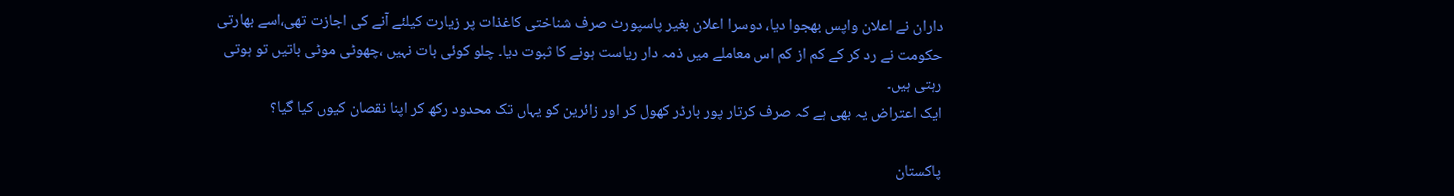داران نے اعلان واپس بھجوا دیا، دوسرا اعلان بغیر پاسپورٹ صرف شناختی کاغذات پر زیارت کیلئے آنے کی اجازت تھی،اسے بھارتی حکومت نے رد کر کے کم از کم اس معاملے میں ذمہ دار ریاست ہونے کا ثبوت دیا۔ چلو کوئی بات نہیں ،چھوٹی موٹی باتیں تو ہوتی رہتی ہیں۔
ایک اعتراض یہ بھی ہے کہ صرف کرتار پور بارڈر کھول کر اور زائرین کو یہاں تک محدود رکھ کر اپنا نقصان کیوں کیا گیا؟

پاکستان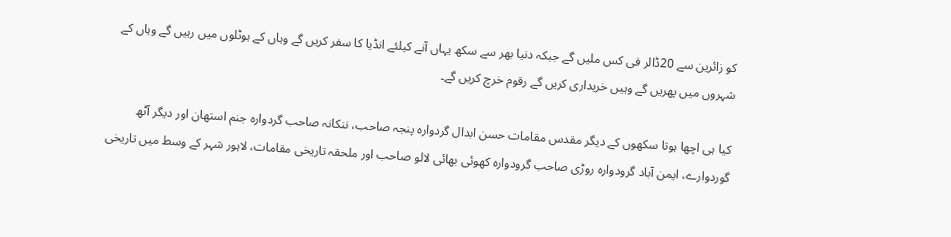کو زائرین سے 20ڈالر فی کس ملیں گے جبکہ دنیا بھر سے سکھ یہاں آنے کیلئے انڈیا کا سفر کریں گے وہاں کے ہوٹلوں میں رہیں گے وہاں کے شہروں میں پھریں گے وہیں خریداری کریں گے رقوم خرچ کریں گے۔

کیا ہی اچھا ہوتا سکھوں کے دیگر مقدس مقامات حسن ابدال گردوارہ پنجہ صاحب، ننکانہ صاحب گردوارہ جنم استھان اور دیگر آٹھ گوردوارے، ایمن آباد گرودوارہ روڑی صاحب گرودوارہ کھوئی بھائی لالو صاحب اور ملحقہ تاریخی مقامات، لاہور شہر کے وسط میں تاریخی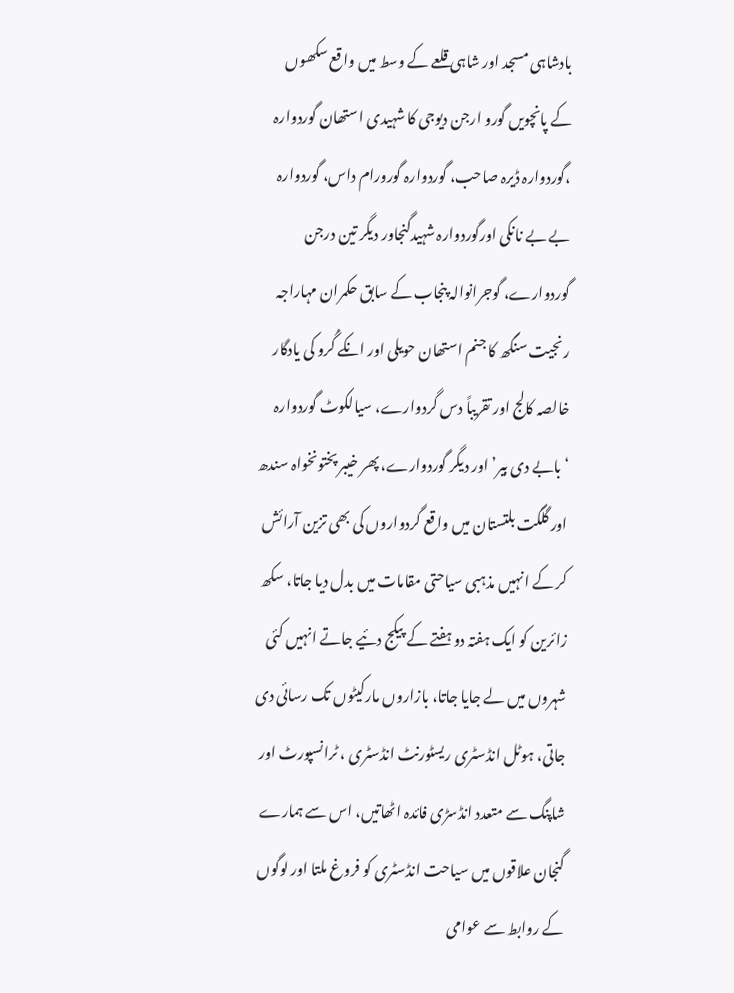بادشاہی مسجد اور شاہی قلعے کے وسط میں واقع سکھوں کے پانچویں گورو ارجن دیوجی کا شہیدی استھان گوردوارہ ،گوردوارہ ڈیرہ صاحب، گوردوارہ گورورام داس، گوردوارہ بے بے نانکی اورگوردوارہ شہیدگنجاور دیگر تین درجن گوردوارے، گوجرانوالہ پنجاب کے سابق حکمران مہاراجہ رنجیت سنگھ کا جنم استھان حویلی اور انکے گُرو کی یادگار خالصہ کالج اور تقریباً دس گردوارے، سیالکوٹ گوردوارہ ‘بابے دی بیر’ اور دیگر گوردوارے، پھر خیبر پختونخواہ سندھ اور گلگت بلتستان میں واقع گردواروں کی بھی تزین آرائش کر کے انہیں مذہبی سیاحتی مقامات میں بدل دیا جاتا، سکھ زائرین کو ایک ہفتہ دو ہفتے کے پیکج دئیے جاتے انہیں کئی شہروں میں لے جایا جاتا، بازاروں مارکیٹوں تک رسائی دی جاتی، ہوٹل انڈسٹری ریسٹورنٹ انڈسٹری ، ٹرانسپورٹ اور شاپنگ سے متعدد انڈسڑی فائدہ اٹھاتیں، اس سے ہمارے گنجان علاقوں میں سیاحت انڈسٹری کو فروغ ملتا اور لوگوں کے روابط سے عوامی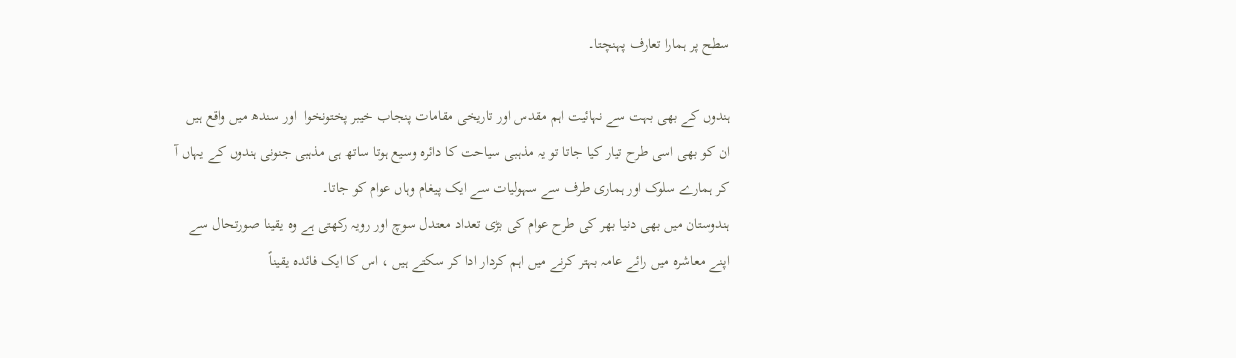سطح پر ہمارا تعارف پہنچتا۔

ہندوں کے بھی بہت سے نہائیت اہم مقدس اور تاریخی مقامات پنجاب خیبر پختونخوا  اور سندھ میں واقع ہیں ان کو بھی اسی طرح تیار کیا جاتا تو یہ مذہبی سیاحت کا دائرہ وسیع ہوتا ساتھ ہی مذہبی جنونی ہندوں کے یہاں آ کر ہمارے سلوک اور ہماری طرف سے سہولیات سے ایک پیغام وہاں عوام کو جاتا۔
ہندوستان میں بھی دنیا بھر کی طرح عوام کی بڑی تعداد معتدل سوچ اور رویہ رکھتی ہے وہ یقینا صورتحال سے اپنے معاشرہ میں رائے عامہ بہتر کرنے میں اہم کردار ادا کر سکتے ہیں ، اس کا ایک فائدہ یقیناً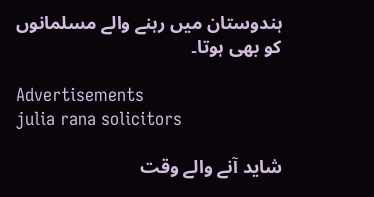ہندوستان میں رہنے والے مسلمانوں کو بھی ہوتا۔

Advertisements
julia rana solicitors

شاید آنے والے وقت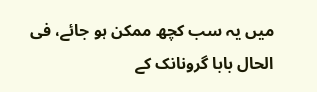میں یہ سب کچھ ممکن ہو جائے، فی الحال بابا گرونانک کے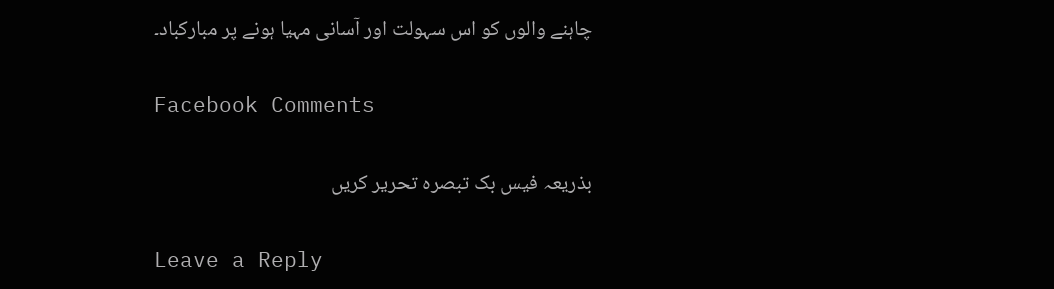چاہنے والوں کو اس سہولت اور آسانی مہیا ہونے پر مبارکباد۔

Facebook Comments

بذریعہ فیس بک تبصرہ تحریر کریں

Leave a Reply